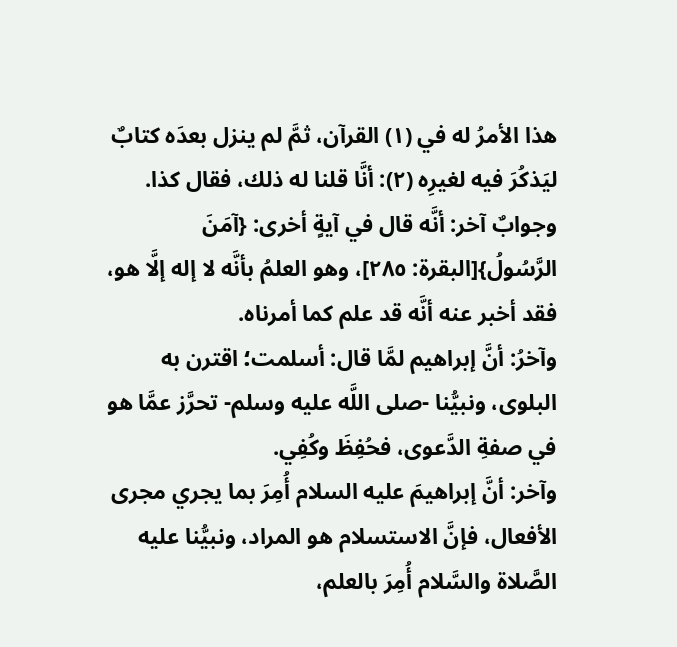هذا الأمرُ له في (١) القرآن، ثمَّ لم ينزل بعدَه كتابٌ ليَذكُرَ فيه لغيرِه (٢): أنَّا قلنا له ذلك، فقال كذا.
وجوابٌ آخر: أنَّه قال في آيةٍ أخرى: {آمَنَ الرَّسُولُ}[البقرة: ٢٨٥]، وهو العلمُ بأنَّه لا إله إلَّا هو، فقد أخبر عنه أنَّه قد علم كما أمرناه.
وآخرُ: أنَّ إبراهيم لمَّا قال: أسلمت؛ اقترن به البلوى، ونبيُّنا -صلى اللَّه عليه وسلم- تحرَّز عمَّا هو في صفةِ الدَّعوى، فحُفِظَ وكُفِي.
وآخر: أنَّ إبراهيمَ عليه السلام أُمِرَ بما يجري مجرى الأفعال، فإنَّ الاستسلام هو المراد، ونبيُّنا عليه الصَّلاة والسَّلام أُمِرَ بالعلم،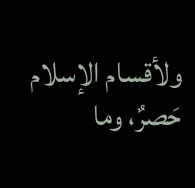ولأقسام الإسلام حَصرٌ، وما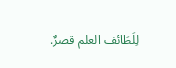لِلَطَائف العلم قصرٌ.